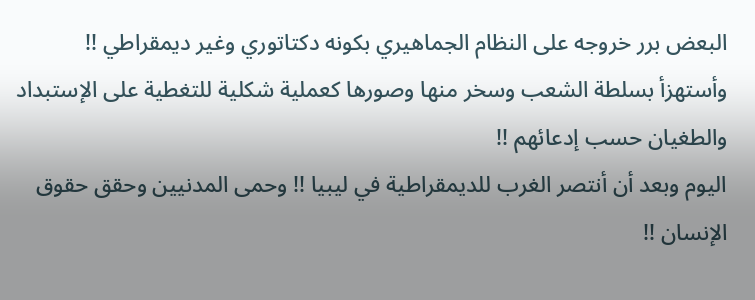البعض برر خروجه على النظام الجماهيري بكونه دكتاتوري وغير ديمقراطي !! وأستهزأ بسلطة الشعب وسخر منها وصورها كعملية شكلية للتغطية على الإستبداد والطغيان حسب إدعائهم !!
اليوم وبعد أن أنتصر الغرب للديمقراطية في ليبيا !! وحمى المدنيين وحقق حقوق الإنسان !!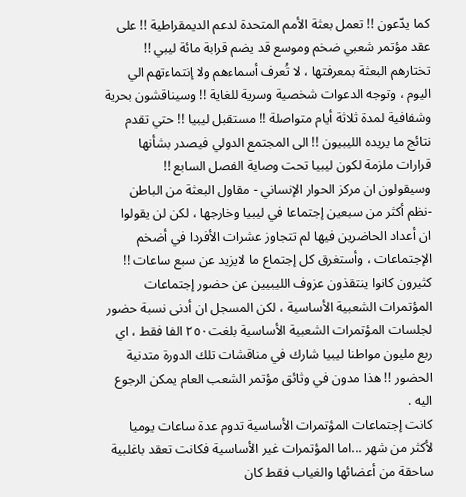كما يدّعون !! تعمل بعثة الأمم المتحدة لدعم الديمقراطية !! على عقد مؤتمر شعبي ضخم وموسع قد يضم قرابة مائة ليبي !! تختارهم البعثة بمعرفتها ، لا تُعرف أسماءهم ولا إنتماءتهم الي اليوم ، وتوجه الدعوات شخصية وسرية للغاية !! وسيناقشون بحرية وشفافية لمدة ثلاثة أيام متواصلة !! مستقبل ليبيا !! حتي تقدم نتائج ما يريده الليبيون !! الى المجتمع الدولي فيصدر بشأنها قرارات ملزمة لكون ليبيا تحت وصاية الفصل السابع !!
وسيقولون ان مركز الحوار الإنساني - مقاول البعثة من الباطن -نظم أكثر من سبعين إجتماعا في ليبيا وخارجها ، لكن لن يقولوا ان أعداد الحاضرين فيها لم تتجاوز عشرات الأفردا في أضخم الإجتماعات ، وأستغرق كل إجتماع ما لايزيد عن سبع ساعات !!
كثيرون كانوا ينتقذون عزوف الليبيين عن حضور إجتماعات المؤتمرات الشعبية الأساسية ، لكن المسجل ان أدنى نسبة حضور لجلسات المؤتمرات الشعبية الأساسية بلغت٢٥٠ الفا فقط ، اي ربع مليون مواطنا ليبيا شارك في مناقشات تلك الدورة متدنية الحضور !! هذا مدون في وثائق مؤتمر الشعب العام يمكن الرجوع اليه .
كانت إجتماعات المؤتمرات الأساسية تدوم عدة ساعات يوميا لأكثر من شهر ...اما المؤتمرات غير الأساسية فكانت تعقد باغلبية ساحقة من أعضائها والغياب فقط كان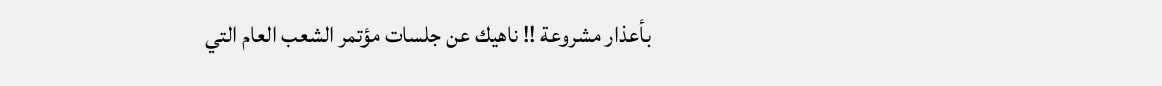بأعذار مشروعة !! ناهيك عن جلسات مؤتمر الشعب العام التي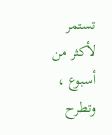تستمر لأكثر من أسبوع ، وتطرح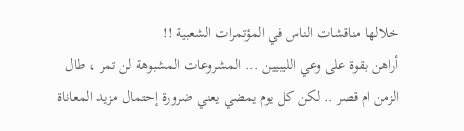خلالها مناقشات الناس في المؤتمرات الشعبية !!
أراهن بقوة على وعي الليبيين ... المشروعات المشبوهة لن تمر ، طال الزمن ام قصر .. لكن كل يوم يمضي يعني ضرورة إحتمال مزيد المعاناة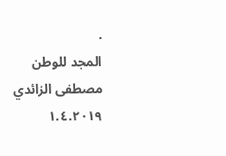.
المجد للوطن
مصطفى الزائدي
١.٤.٢٠١٩